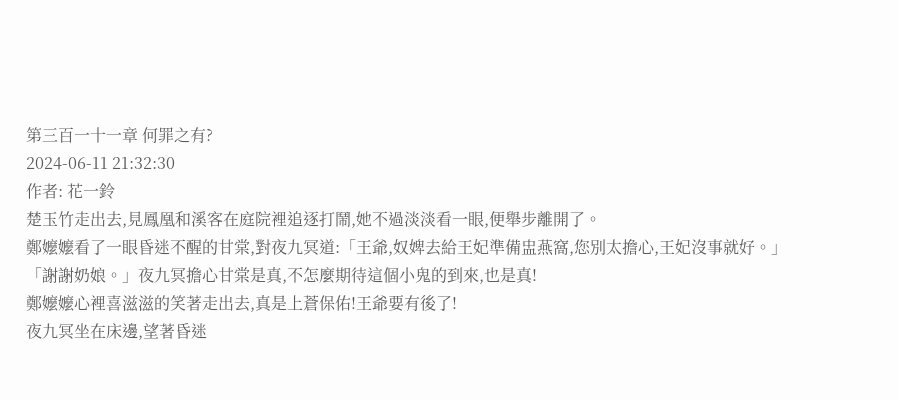第三百一十一章 何罪之有?
2024-06-11 21:32:30
作者: 花一鈴
楚玉竹走出去,見鳳凰和溪客在庭院裡追逐打鬧,她不過淡淡看一眼,便舉步離開了。
鄭嬤嬤看了一眼昏迷不醒的甘棠,對夜九冥道:「王爺,奴婢去給王妃準備盅燕窩,您別太擔心,王妃沒事就好。」
「謝謝奶娘。」夜九冥擔心甘棠是真,不怎麼期待這個小鬼的到來,也是真!
鄭嬤嬤心裡喜滋滋的笑著走出去,真是上蒼保佑!王爺要有後了!
夜九冥坐在床邊,望著昏迷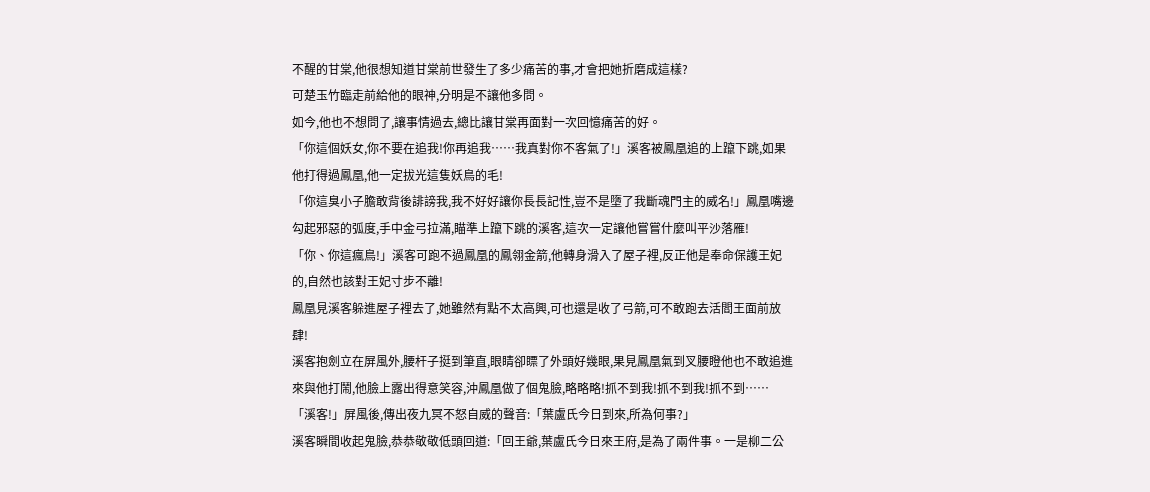不醒的甘棠,他很想知道甘棠前世發生了多少痛苦的事,才會把她折磨成這樣?
可楚玉竹臨走前給他的眼神,分明是不讓他多問。
如今,他也不想問了,讓事情過去,總比讓甘棠再面對一次回憶痛苦的好。
「你這個妖女,你不要在追我!你再追我……我真對你不客氣了!」溪客被鳳凰追的上躥下跳,如果他打得過鳳凰,他一定拔光這隻妖鳥的毛!
「你這臭小子膽敢背後誹謗我,我不好好讓你長長記性,豈不是墮了我斷魂門主的威名!」鳳凰嘴邊勾起邪惡的弧度,手中金弓拉滿,瞄準上躥下跳的溪客,這次一定讓他嘗嘗什麼叫平沙落雁!
「你、你這瘋鳥!」溪客可跑不過鳳凰的鳳翎金箭,他轉身滑入了屋子裡,反正他是奉命保護王妃的,自然也該對王妃寸步不離!
鳳凰見溪客躲進屋子裡去了,她雖然有點不太高興,可也還是收了弓箭,可不敢跑去活閻王面前放肆!
溪客抱劍立在屏風外,腰杆子挺到筆直,眼睛卻瞟了外頭好幾眼,果見鳳凰氣到叉腰瞪他也不敢追進來與他打鬧,他臉上露出得意笑容,沖鳳凰做了個鬼臉,略略略!抓不到我!抓不到我!抓不到……
「溪客!」屏風後,傳出夜九冥不怒自威的聲音:「葉盧氏今日到來,所為何事?」
溪客瞬間收起鬼臉,恭恭敬敬低頭回道:「回王爺,葉盧氏今日來王府,是為了兩件事。一是柳二公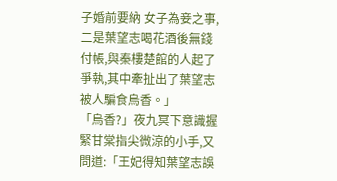子婚前要納 女子為妾之事,二是葉望志喝花酒後無錢付帳,與秦樓楚館的人起了爭執,其中牽扯出了葉望志被人騙食烏香。」
「烏香?」夜九冥下意識握緊甘棠指尖微涼的小手,又問道:「王妃得知葉望志誤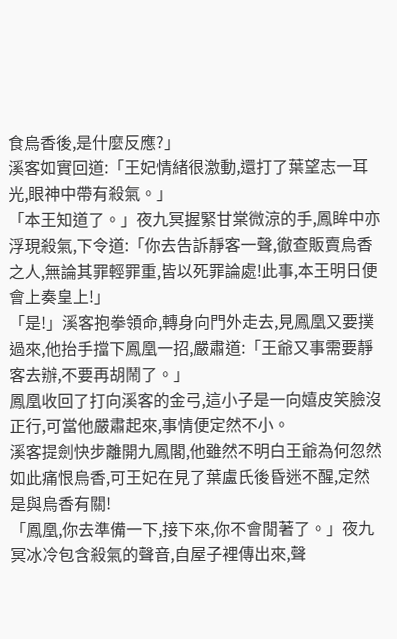食烏香後,是什麼反應?」
溪客如實回道:「王妃情緒很激動,還打了葉望志一耳光,眼神中帶有殺氣。」
「本王知道了。」夜九冥握緊甘棠微涼的手,鳳眸中亦浮現殺氣,下令道:「你去告訴靜客一聲,徹查販賣烏香之人,無論其罪輕罪重,皆以死罪論處!此事,本王明日便會上奏皇上!」
「是!」溪客抱拳領命,轉身向門外走去,見鳳凰又要撲過來,他抬手擋下鳳凰一招,嚴肅道:「王爺又事需要靜客去辦,不要再胡鬧了。」
鳳凰收回了打向溪客的金弓,這小子是一向嬉皮笑臉沒正行,可當他嚴肅起來,事情便定然不小。
溪客提劍快步離開九鳳閣,他雖然不明白王爺為何忽然如此痛恨烏香,可王妃在見了葉盧氏後昏迷不醒,定然是與烏香有關!
「鳳凰,你去準備一下,接下來,你不會閒著了。」夜九冥冰冷包含殺氣的聲音,自屋子裡傳出來,聲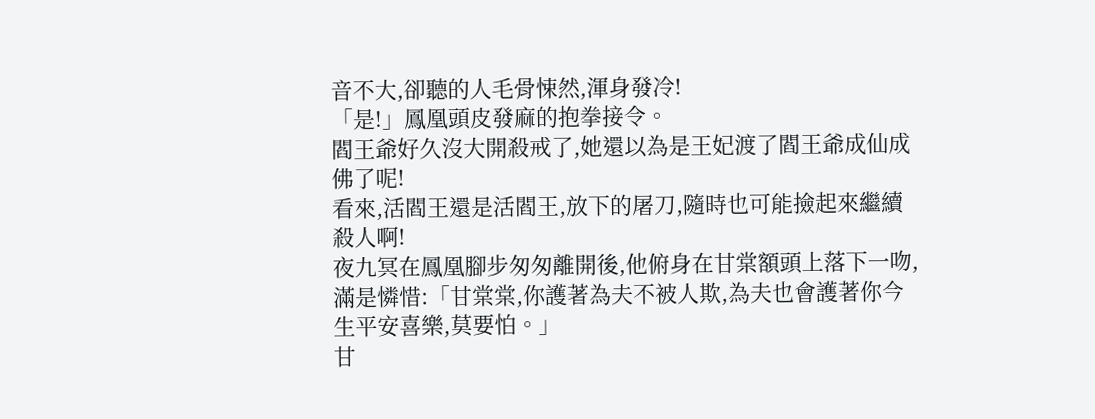音不大,卻聽的人毛骨悚然,渾身發冷!
「是!」鳳凰頭皮發麻的抱拳接令。
閻王爺好久沒大開殺戒了,她還以為是王妃渡了閻王爺成仙成佛了呢!
看來,活閻王還是活閻王,放下的屠刀,隨時也可能撿起來繼續殺人啊!
夜九冥在鳳凰腳步匆匆離開後,他俯身在甘棠額頭上落下一吻,滿是憐惜:「甘棠棠,你護著為夫不被人欺,為夫也會護著你今生平安喜樂,莫要怕。」
甘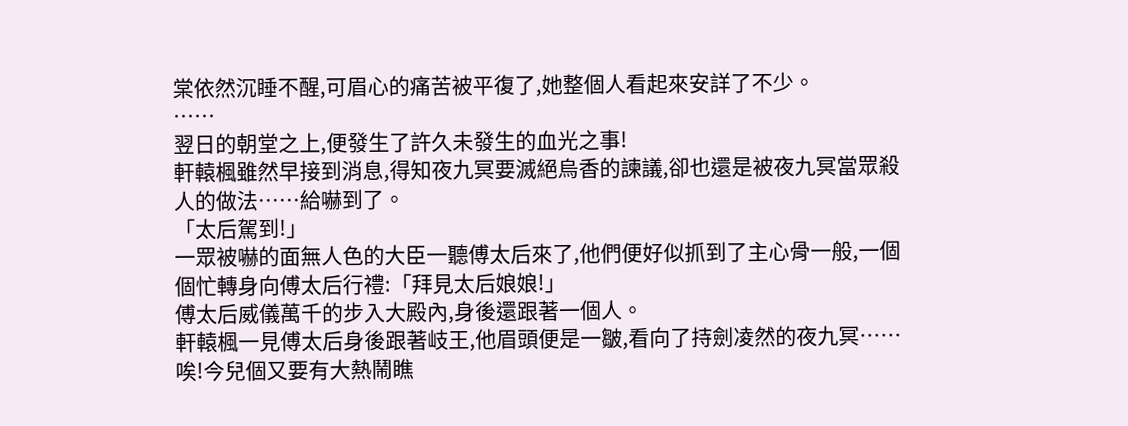棠依然沉睡不醒,可眉心的痛苦被平復了,她整個人看起來安詳了不少。
……
翌日的朝堂之上,便發生了許久未發生的血光之事!
軒轅楓雖然早接到消息,得知夜九冥要滅絕烏香的諫議,卻也還是被夜九冥當眾殺人的做法……給嚇到了。
「太后駕到!」
一眾被嚇的面無人色的大臣一聽傅太后來了,他們便好似抓到了主心骨一般,一個個忙轉身向傅太后行禮:「拜見太后娘娘!」
傅太后威儀萬千的步入大殿內,身後還跟著一個人。
軒轅楓一見傅太后身後跟著岐王,他眉頭便是一皺,看向了持劍凌然的夜九冥……唉!今兒個又要有大熱鬧瞧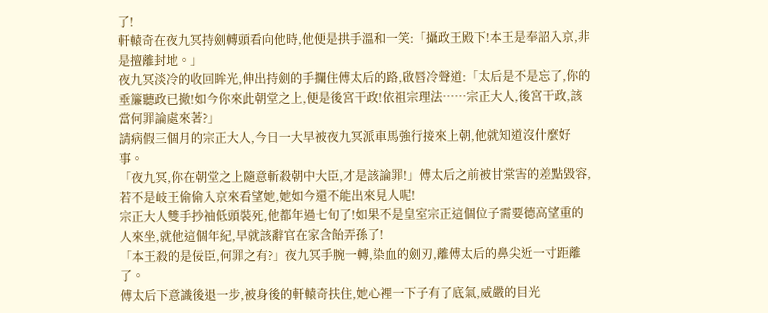了!
軒轅奇在夜九冥持劍轉頭看向他時,他便是拱手溫和一笑:「攝政王殿下!本王是奉詔入京,非是擅離封地。」
夜九冥淡冷的收回眸光,伸出持劍的手攔住傅太后的路,啟唇冷聲道:「太后是不是忘了,你的垂簾聽政已撤!如今你來此朝堂之上,便是後宮干政!依祖宗理法……宗正大人,後宮干政,該當何罪論處來著?」
請病假三個月的宗正大人,今日一大早被夜九冥派車馬強行接來上朝,他就知道沒什麼好事。
「夜九冥,你在朝堂之上隨意斬殺朝中大臣,才是該論罪!」傅太后之前被甘棠害的差點毀容,若不是岐王偷偷入京來看望她,她如今還不能出來見人呢!
宗正大人雙手抄袖低頭裝死,他都年過七旬了!如果不是皇室宗正這個位子需要德高望重的人來坐,就他這個年紀,早就該辭官在家含飴弄孫了!
「本王殺的是佞臣,何罪之有?」夜九冥手腕一轉,染血的劍刃,離傅太后的鼻尖近一寸距離了。
傅太后下意識後退一步,被身後的軒轅奇扶住,她心裡一下子有了底氣,威嚴的目光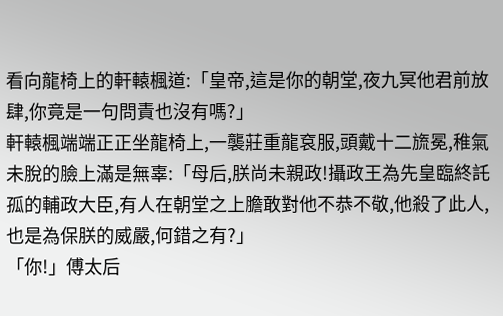看向龍椅上的軒轅楓道:「皇帝,這是你的朝堂,夜九冥他君前放肆,你竟是一句問責也沒有嗎?」
軒轅楓端端正正坐龍椅上,一襲莊重龍袞服,頭戴十二旒冕,稚氣未脫的臉上滿是無辜:「母后,朕尚未親政!攝政王為先皇臨終託孤的輔政大臣,有人在朝堂之上膽敢對他不恭不敬,他殺了此人,也是為保朕的威嚴,何錯之有?」
「你!」傅太后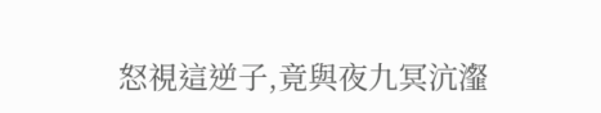怒視這逆子,竟與夜九冥沆瀣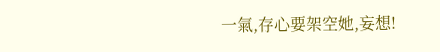一氣,存心要架空她,妄想!